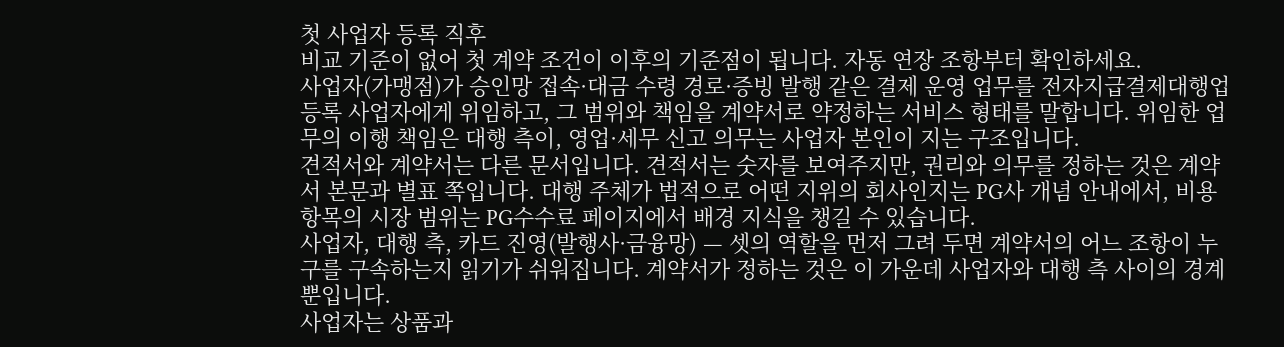첫 사업자 등록 직후
비교 기준이 없어 첫 계약 조건이 이후의 기준점이 됩니다. 자동 연장 조항부터 확인하세요.
사업자(가맹점)가 승인망 접속·대금 수령 경로·증빙 발행 같은 결제 운영 업무를 전자지급결제대행업 등록 사업자에게 위임하고, 그 범위와 책임을 계약서로 약정하는 서비스 형태를 말합니다. 위임한 업무의 이행 책임은 대행 측이, 영업·세무 신고 의무는 사업자 본인이 지는 구조입니다.
견적서와 계약서는 다른 문서입니다. 견적서는 숫자를 보여주지만, 권리와 의무를 정하는 것은 계약서 본문과 별표 쪽입니다. 대행 주체가 법적으로 어떤 지위의 회사인지는 PG사 개념 안내에서, 비용 항목의 시장 범위는 PG수수료 페이지에서 배경 지식을 챙길 수 있습니다.
사업자, 대행 측, 카드 진영(발행사·금융망) — 셋의 역할을 먼저 그려 두면 계약서의 어느 조항이 누구를 구속하는지 읽기가 쉬워집니다. 계약서가 정하는 것은 이 가운데 사업자와 대행 측 사이의 경계뿐입니다.
사업자는 상품과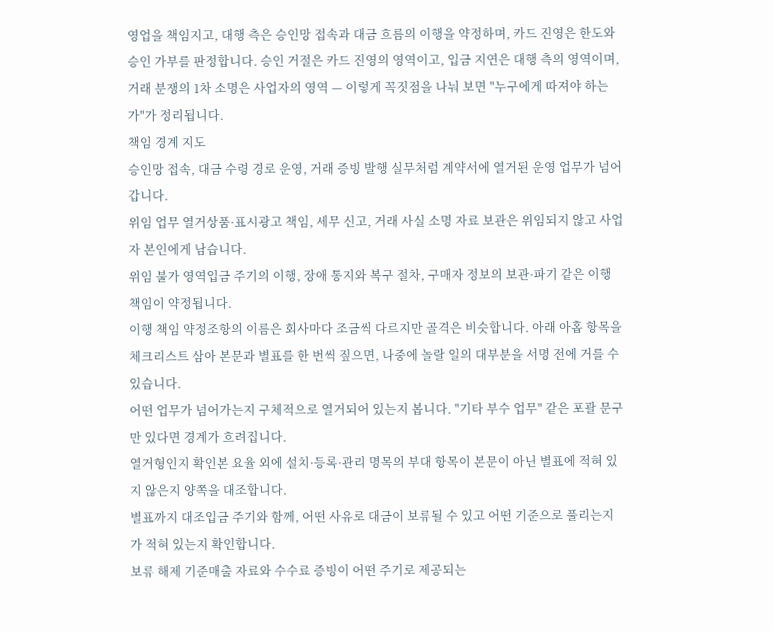영업을 책임지고, 대행 측은 승인망 접속과 대금 흐름의 이행을 약정하며, 카드 진영은 한도와 승인 가부를 판정합니다. 승인 거절은 카드 진영의 영역이고, 입금 지연은 대행 측의 영역이며, 거래 분쟁의 1차 소명은 사업자의 영역 — 이렇게 꼭짓점을 나눠 보면 "누구에게 따져야 하는가"가 정리됩니다.
책임 경계 지도
승인망 접속, 대금 수령 경로 운영, 거래 증빙 발행 실무처럼 계약서에 열거된 운영 업무가 넘어갑니다.
위임 업무 열거상품·표시광고 책임, 세무 신고, 거래 사실 소명 자료 보관은 위임되지 않고 사업자 본인에게 남습니다.
위임 불가 영역입금 주기의 이행, 장애 통지와 복구 절차, 구매자 정보의 보관·파기 같은 이행 책임이 약정됩니다.
이행 책임 약정조항의 이름은 회사마다 조금씩 다르지만 골격은 비슷합니다. 아래 아홉 항목을 체크리스트 삼아 본문과 별표를 한 번씩 짚으면, 나중에 놀랄 일의 대부분을 서명 전에 거를 수 있습니다.
어떤 업무가 넘어가는지 구체적으로 열거되어 있는지 봅니다. "기타 부수 업무" 같은 포괄 문구만 있다면 경계가 흐려집니다.
열거형인지 확인본 요율 외에 설치·등록·관리 명목의 부대 항목이 본문이 아닌 별표에 적혀 있지 않은지 양쪽을 대조합니다.
별표까지 대조입금 주기와 함께, 어떤 사유로 대금이 보류될 수 있고 어떤 기준으로 풀리는지가 적혀 있는지 확인합니다.
보류 해제 기준매출 자료와 수수료 증빙이 어떤 주기로 제공되는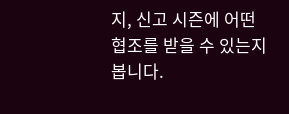지, 신고 시즌에 어떤 협조를 받을 수 있는지 봅니다.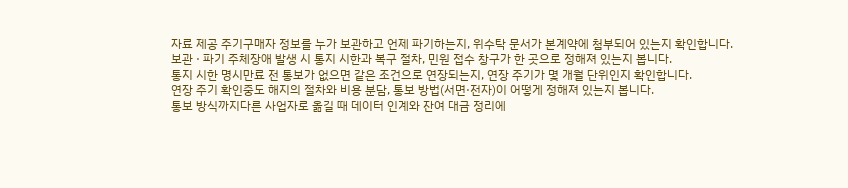자료 제공 주기구매자 정보를 누가 보관하고 언제 파기하는지, 위수탁 문서가 본계약에 첨부되어 있는지 확인합니다.
보관 · 파기 주체장애 발생 시 통지 시한과 복구 절차, 민원 접수 창구가 한 곳으로 정해져 있는지 봅니다.
통지 시한 명시만료 전 통보가 없으면 같은 조건으로 연장되는지, 연장 주기가 몇 개월 단위인지 확인합니다.
연장 주기 확인중도 해지의 절차와 비용 분담, 통보 방법(서면·전자)이 어떻게 정해져 있는지 봅니다.
통보 방식까지다른 사업자로 옮길 때 데이터 인계와 잔여 대금 정리에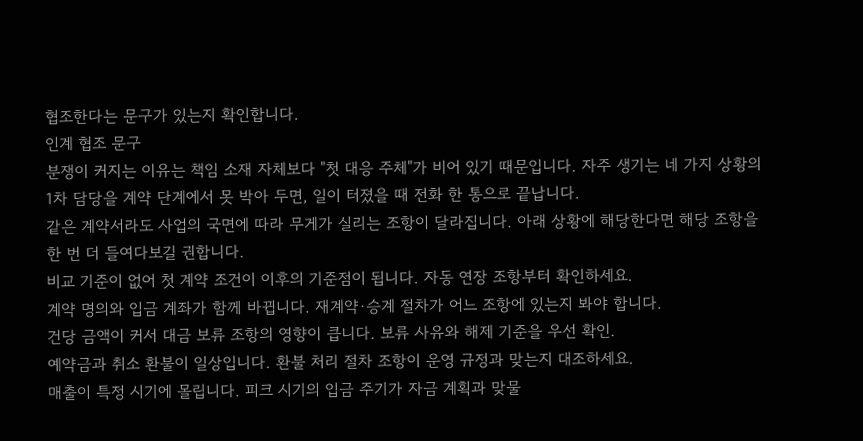협조한다는 문구가 있는지 확인합니다.
인계 협조 문구
분쟁이 커지는 이유는 책임 소재 자체보다 "첫 대응 주체"가 비어 있기 때문입니다. 자주 생기는 네 가지 상황의 1차 담당을 계약 단계에서 못 박아 두면, 일이 터졌을 때 전화 한 통으로 끝납니다.
같은 계약서라도 사업의 국면에 따라 무게가 실리는 조항이 달라집니다. 아래 상황에 해당한다면 해당 조항을 한 번 더 들여다보길 권합니다.
비교 기준이 없어 첫 계약 조건이 이후의 기준점이 됩니다. 자동 연장 조항부터 확인하세요.
계약 명의와 입금 계좌가 함께 바뀝니다. 재계약·승계 절차가 어느 조항에 있는지 봐야 합니다.
건당 금액이 커서 대금 보류 조항의 영향이 큽니다. 보류 사유와 해제 기준을 우선 확인.
예약금과 취소 환불이 일상입니다. 환불 처리 절차 조항이 운영 규정과 맞는지 대조하세요.
매출이 특정 시기에 몰립니다. 피크 시기의 입금 주기가 자금 계획과 맞물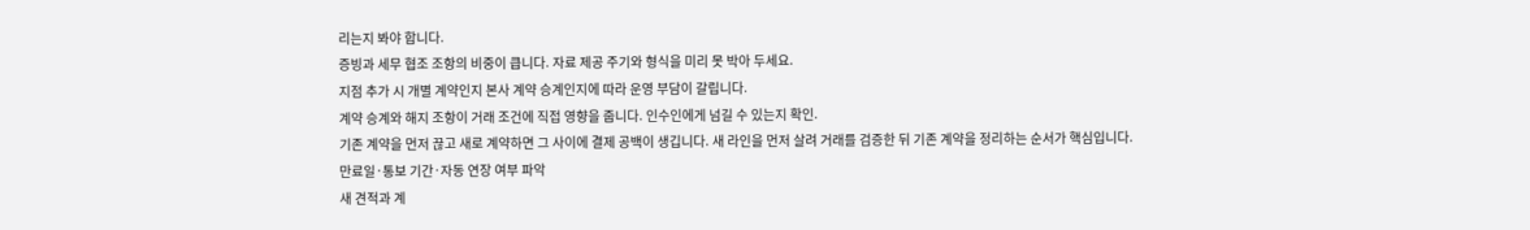리는지 봐야 합니다.
증빙과 세무 협조 조항의 비중이 큽니다. 자료 제공 주기와 형식을 미리 못 박아 두세요.
지점 추가 시 개별 계약인지 본사 계약 승계인지에 따라 운영 부담이 갈립니다.
계약 승계와 해지 조항이 거래 조건에 직접 영향을 줍니다. 인수인에게 넘길 수 있는지 확인.
기존 계약을 먼저 끊고 새로 계약하면 그 사이에 결제 공백이 생깁니다. 새 라인을 먼저 살려 거래를 검증한 뒤 기존 계약을 정리하는 순서가 핵심입니다.
만료일·통보 기간·자동 연장 여부 파악
새 견적과 계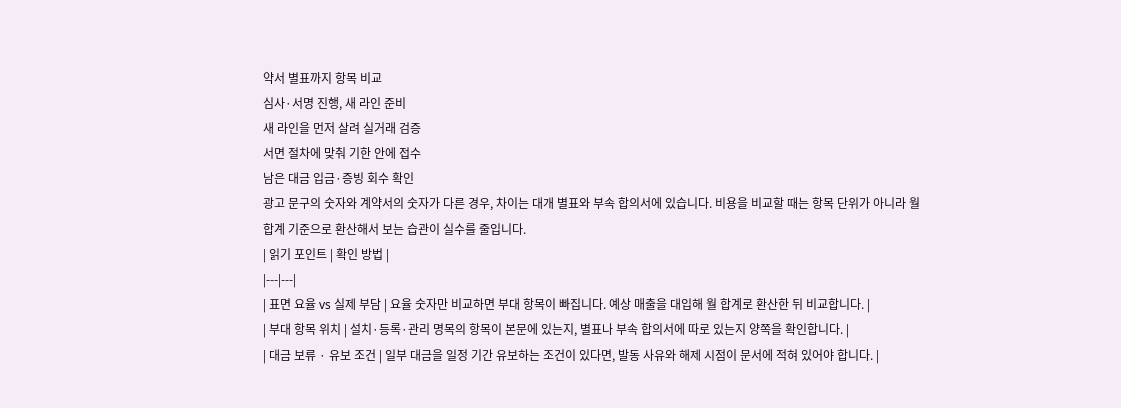약서 별표까지 항목 비교
심사·서명 진행, 새 라인 준비
새 라인을 먼저 살려 실거래 검증
서면 절차에 맞춰 기한 안에 접수
남은 대금 입금·증빙 회수 확인
광고 문구의 숫자와 계약서의 숫자가 다른 경우, 차이는 대개 별표와 부속 합의서에 있습니다. 비용을 비교할 때는 항목 단위가 아니라 월 합계 기준으로 환산해서 보는 습관이 실수를 줄입니다.
| 읽기 포인트 | 확인 방법 |
|---|---|
| 표면 요율 vs 실제 부담 | 요율 숫자만 비교하면 부대 항목이 빠집니다. 예상 매출을 대입해 월 합계로 환산한 뒤 비교합니다. |
| 부대 항목 위치 | 설치·등록·관리 명목의 항목이 본문에 있는지, 별표나 부속 합의서에 따로 있는지 양쪽을 확인합니다. |
| 대금 보류 · 유보 조건 | 일부 대금을 일정 기간 유보하는 조건이 있다면, 발동 사유와 해제 시점이 문서에 적혀 있어야 합니다. |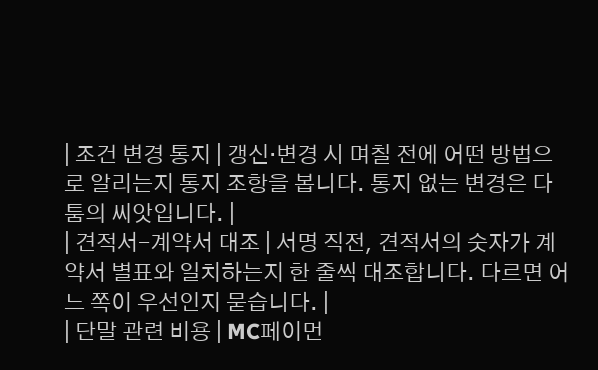| 조건 변경 통지 | 갱신·변경 시 며칠 전에 어떤 방법으로 알리는지 통지 조항을 봅니다. 통지 없는 변경은 다툼의 씨앗입니다. |
| 견적서-계약서 대조 | 서명 직전, 견적서의 숫자가 계약서 별표와 일치하는지 한 줄씩 대조합니다. 다르면 어느 쪽이 우선인지 묻습니다. |
| 단말 관련 비용 | MC페이먼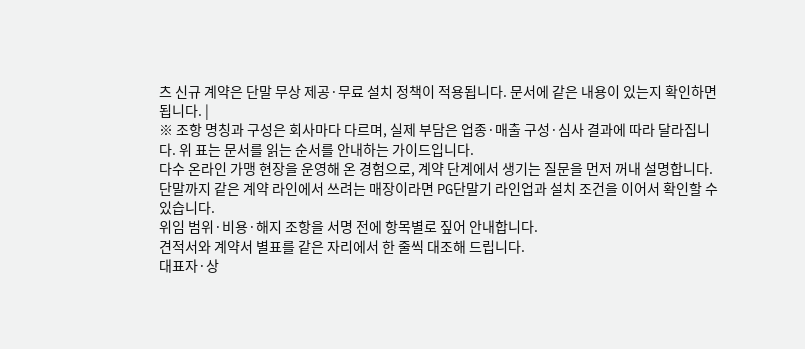츠 신규 계약은 단말 무상 제공·무료 설치 정책이 적용됩니다. 문서에 같은 내용이 있는지 확인하면 됩니다. |
※ 조항 명칭과 구성은 회사마다 다르며, 실제 부담은 업종·매출 구성·심사 결과에 따라 달라집니다. 위 표는 문서를 읽는 순서를 안내하는 가이드입니다.
다수 온라인 가맹 현장을 운영해 온 경험으로, 계약 단계에서 생기는 질문을 먼저 꺼내 설명합니다. 단말까지 같은 계약 라인에서 쓰려는 매장이라면 PG단말기 라인업과 설치 조건을 이어서 확인할 수 있습니다.
위임 범위·비용·해지 조항을 서명 전에 항목별로 짚어 안내합니다.
견적서와 계약서 별표를 같은 자리에서 한 줄씩 대조해 드립니다.
대표자·상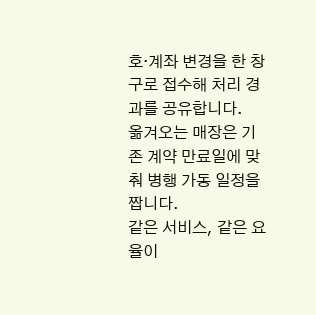호·계좌 변경을 한 창구로 접수해 처리 경과를 공유합니다.
옮겨오는 매장은 기존 계약 만료일에 맞춰 병행 가동 일정을 짭니다.
같은 서비스, 같은 요율이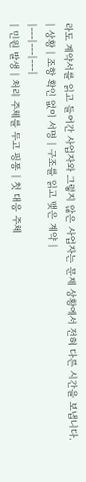라도 계약서를 읽고 들어간 사업자와 그렇지 않은 사업자는 문제 상황에서 전혀 다른 시간을 보냅니다.
| 상황 | 조항 확인 없이 서명 | 구조를 읽고 맺은 계약 |
|---|---|---|
| 민원 발생 | 처리 주체를 두고 핑퐁 | 첫 대응 주체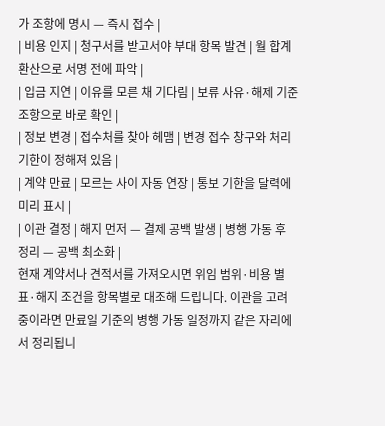가 조항에 명시 — 즉시 접수 |
| 비용 인지 | 청구서를 받고서야 부대 항목 발견 | 월 합계 환산으로 서명 전에 파악 |
| 입금 지연 | 이유를 모른 채 기다림 | 보류 사유·해제 기준 조항으로 바로 확인 |
| 정보 변경 | 접수처를 찾아 헤맴 | 변경 접수 창구와 처리 기한이 정해져 있음 |
| 계약 만료 | 모르는 사이 자동 연장 | 통보 기한을 달력에 미리 표시 |
| 이관 결정 | 해지 먼저 — 결제 공백 발생 | 병행 가동 후 정리 — 공백 최소화 |
현재 계약서나 견적서를 가져오시면 위임 범위·비용 별표·해지 조건을 항목별로 대조해 드립니다. 이관을 고려 중이라면 만료일 기준의 병행 가동 일정까지 같은 자리에서 정리됩니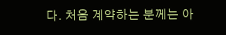다. 처음 계약하는 분께는 아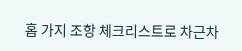홉 가지 조항 체크리스트로 차근차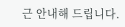근 안내해 드립니다.